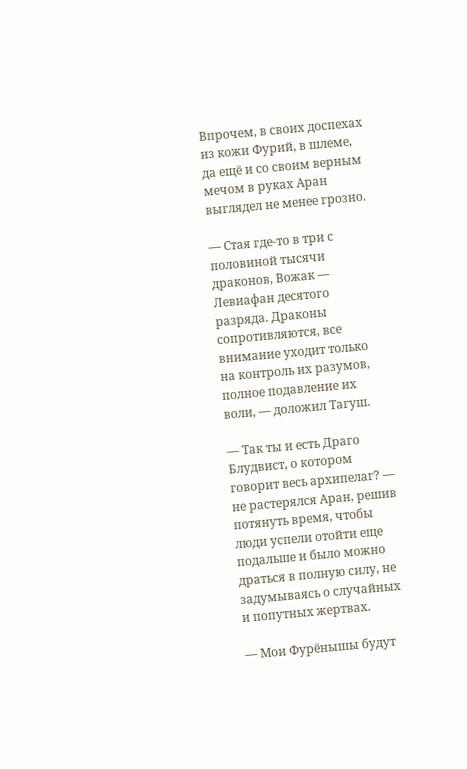Впрочем, в своих доспехах из кожи Фурий, в шлеме, да ещё и со своим верным мечом в руках Аран выглядел не менее грозно.

— Стая где-то в три с половиной тысячи драконов, Вожак — Левиафан десятого разряда. Драконы сопротивляются, все внимание уходит только на контроль их разумов, полное подавление их воли, — доложил Тагуш.

— Так ты и есть Драго Блудвист, о котором говорит весь архипелаг? — не растерялся Аран, решив потянуть время, чтобы люди успели отойти еще подальше и было можно драться в полную силу, не задумываясь о случайных и попутных жертвах.

— Мои Фурёнышы будут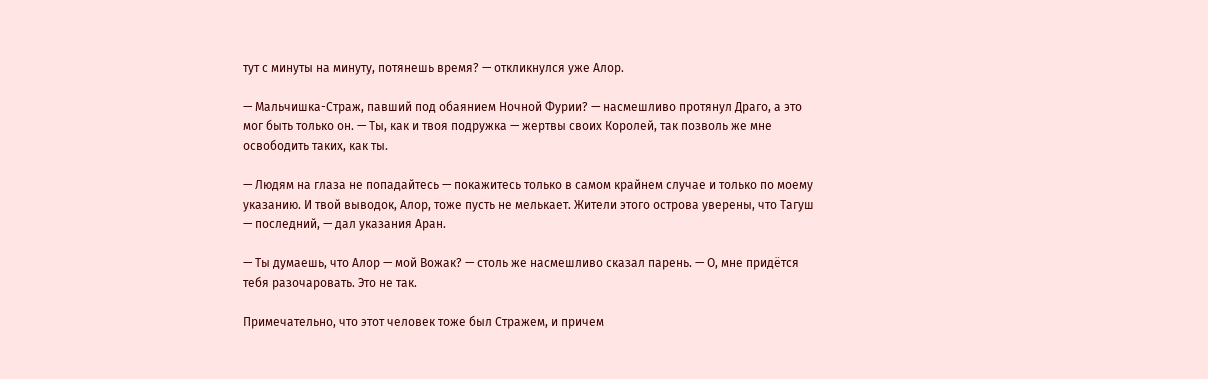тут с минуты на минуту, потянешь время? — откликнулся уже Алор.

— Мальчишка-Страж, павший под обаянием Ночной Фурии? — насмешливо протянул Драго, а это мог быть только он. — Ты, как и твоя подружка — жертвы своих Королей, так позволь же мне освободить таких, как ты.

— Людям на глаза не попадайтесь — покажитесь только в самом крайнем случае и только по моему указанию. И твой выводок, Алор, тоже пусть не мелькает. Жители этого острова уверены, что Тагуш — последний, — дал указания Аран.

— Ты думаешь, что Алор — мой Вожак? — столь же насмешливо сказал парень. — О, мне придётся тебя разочаровать. Это не так.

Примечательно, что этот человек тоже был Стражем, и причем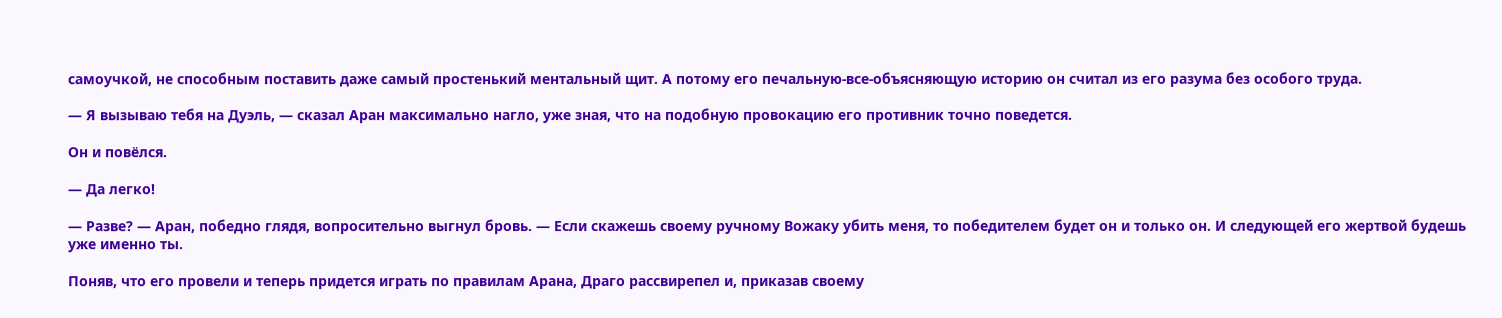самоучкой, не способным поставить даже самый простенький ментальный щит. А потому его печальную-все-объясняющую историю он считал из его разума без особого труда.

— Я вызываю тебя на Дуэль, — сказал Аран максимально нагло, уже зная, что на подобную провокацию его противник точно поведется.

Он и повёлся.

— Да легко!

— Разве? — Аран, победно глядя, вопросительно выгнул бровь. — Если скажешь своему ручному Вожаку убить меня, то победителем будет он и только он. И следующей его жертвой будешь уже именно ты.

Поняв, что его провели и теперь придется играть по правилам Арана, Драго рассвирепел и, приказав своему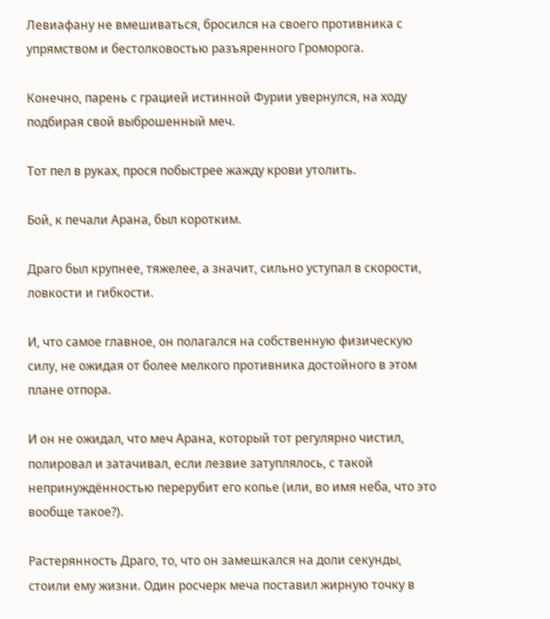Левиафану не вмешиваться, бросился на своего противника с упрямством и бестолковостью разъяренного Громорога.

Конечно, парень с грацией истинной Фурии увернулся, на ходу подбирая свой выброшенный меч.

Тот пел в руках, прося побыстрее жажду крови утолить.

Бой, к печали Арана, был коротким.

Драго был крупнее, тяжелее, а значит, сильно уступал в скорости, ловкости и гибкости.

И, что самое главное, он полагался на собственную физическую силу, не ожидая от более мелкого противника достойного в этом плане отпора.

И он не ожидал, что меч Арана, который тот регулярно чистил, полировал и затачивал, если лезвие затуплялось, с такой непринуждённостью перерубит его копье (или, во имя неба, что это вообще такое?).

Растерянность Драго, то, что он замешкался на доли секунды, стоили ему жизни. Один росчерк меча поставил жирную точку в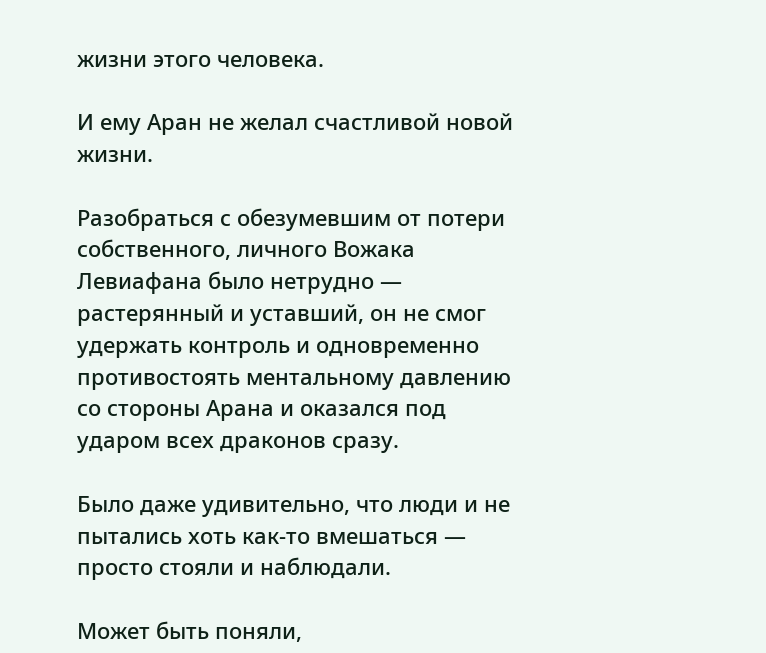жизни этого человека.

И ему Аран не желал счастливой новой жизни.

Разобраться с обезумевшим от потери собственного, личного Вожака Левиафана было нетрудно — растерянный и уставший, он не смог удержать контроль и одновременно противостоять ментальному давлению со стороны Арана и оказался под ударом всех драконов сразу.

Было даже удивительно, что люди и не пытались хоть как-то вмешаться — просто стояли и наблюдали.

Может быть поняли,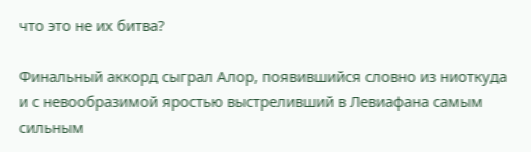что это не их битва?

Финальный аккорд сыграл Алор, появившийся словно из ниоткуда и с невообразимой яростью выстреливший в Левиафана самым сильным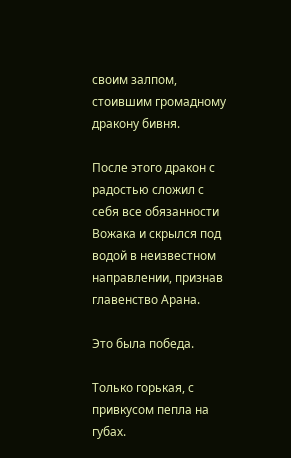своим залпом, стоившим громадному дракону бивня.

После этого дракон с радостью сложил с себя все обязанности Вожака и скрылся под водой в неизвестном направлении, признав главенство Арана.

Это была победа.

Только горькая, с привкусом пепла на губах.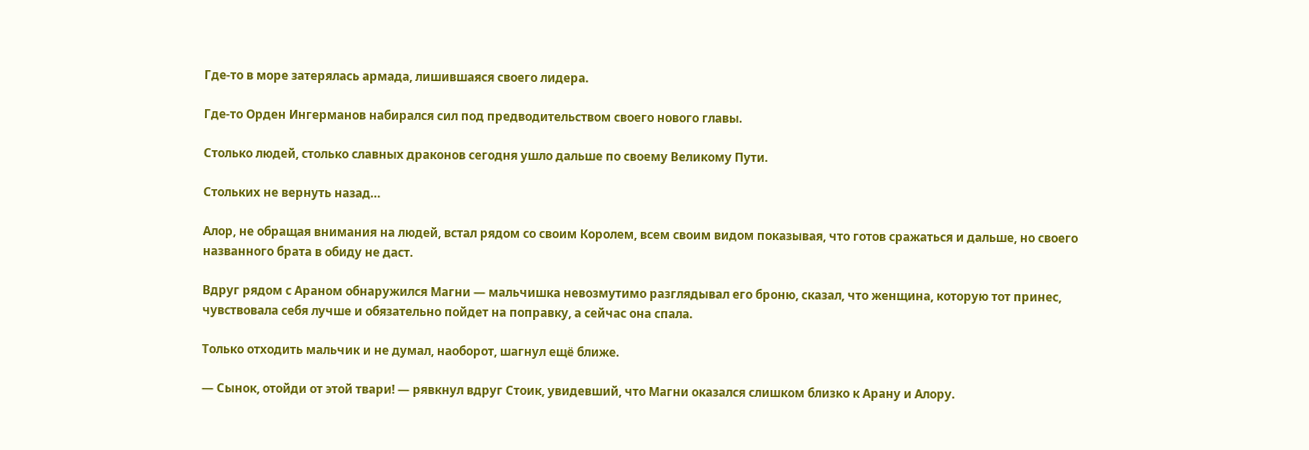Где-то в море затерялась армада, лишившаяся своего лидера.

Где-то Орден Ингерманов набирался сил под предводительством своего нового главы.

Столько людей, столько славных драконов сегодня ушло дальше по своему Великому Пути.

Стольких не вернуть назад…

Алор, не обращая внимания на людей, встал рядом со своим Королем, всем своим видом показывая, что готов сражаться и дальше, но своего названного брата в обиду не даст.

Вдруг рядом с Араном обнаружился Магни — мальчишка невозмутимо разглядывал его броню, сказал, что женщина, которую тот принес, чувствовала себя лучше и обязательно пойдет на поправку, а сейчас она спала.

Только отходить мальчик и не думал, наоборот, шагнул ещё ближе.

— Сынок, отойди от этой твари! — рявкнул вдруг Стоик, увидевший, что Магни оказался слишком близко к Арану и Алору.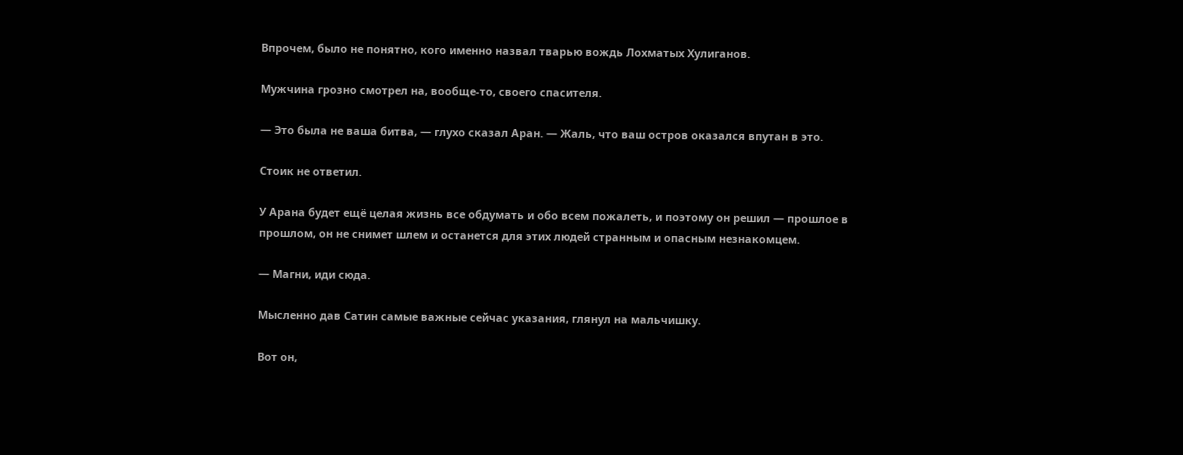Впрочем, было не понятно, кого именно назвал тварью вождь Лохматых Хулиганов.

Мужчина грозно смотрел на, вообще-то, своего спасителя.

— Это была не ваша битва, — глухо сказал Аран. — Жаль, что ваш остров оказался впутан в это.

Стоик не ответил.

У Арана будет ещё целая жизнь все обдумать и обо всем пожалеть, и поэтому он решил — прошлое в прошлом, он не снимет шлем и останется для этих людей странным и опасным незнакомцем.

— Магни, иди сюда.

Мысленно дав Сатин самые важные сейчас указания, глянул на мальчишку.

Вот он,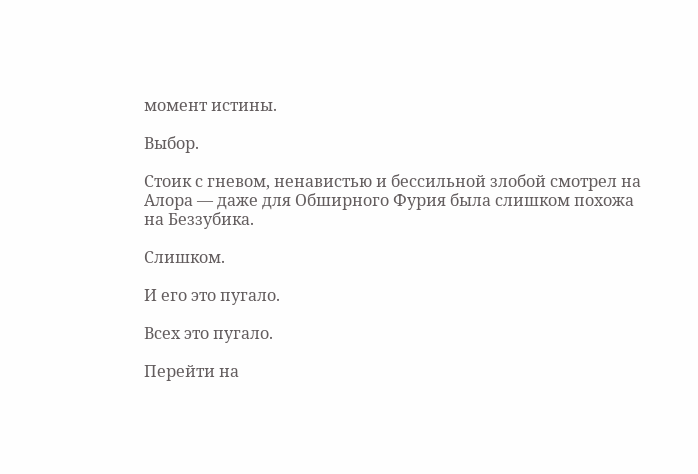момент истины.

Выбор.

Стоик с гневом, ненавистью и бессильной злобой смотрел на Алора — даже для Обширного Фурия была слишком похожа на Беззубика.

Слишком.

И его это пугало.

Всех это пугало.

Перейти на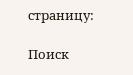страницу:

Поиск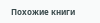Похожие книги